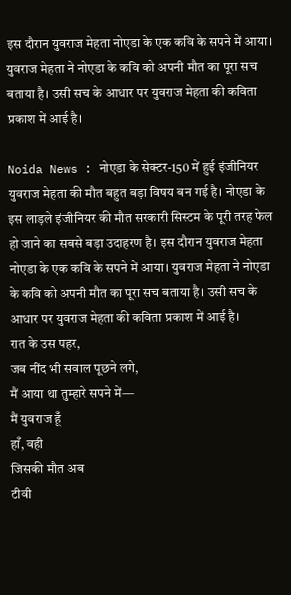इस दौरान युवराज मेहता नोएडा के एक कवि के सपने में आया। युवराज मेहता ने नोएडा के कवि को अपनी मौत का पूरा सच बताया है। उसी सच के आधार पर युवराज मेहता की कविता प्रकाश में आई है।

Noida News : नोएडा के सेक्टर-150 में हुई इंजीनियर युवराज मेहता की मौत बहुत बड़ा विषय बन गई है। नोएडा के इस लाड़ले इंजीनियर की मौत सरकारी सिस्टम के पूरी तरह फेल हो जाने का सबसे बड़ा उदाहरण है। इस दौरान युवराज मेहता नोएडा के एक कवि के सपने में आया। युवराज मेहता ने नोएडा के कवि को अपनी मौत का पूरा सच बताया है। उसी सच के आधार पर युवराज मेहता की कविता प्रकाश में आई है।
रात के उस पहर,
जब नींद भी सवाल पूछने लगे,
मैं आया था तुम्हारे सपने में—
मैं युवराज हूँ
हाँ, वही
जिसकी मौत अब
टीवी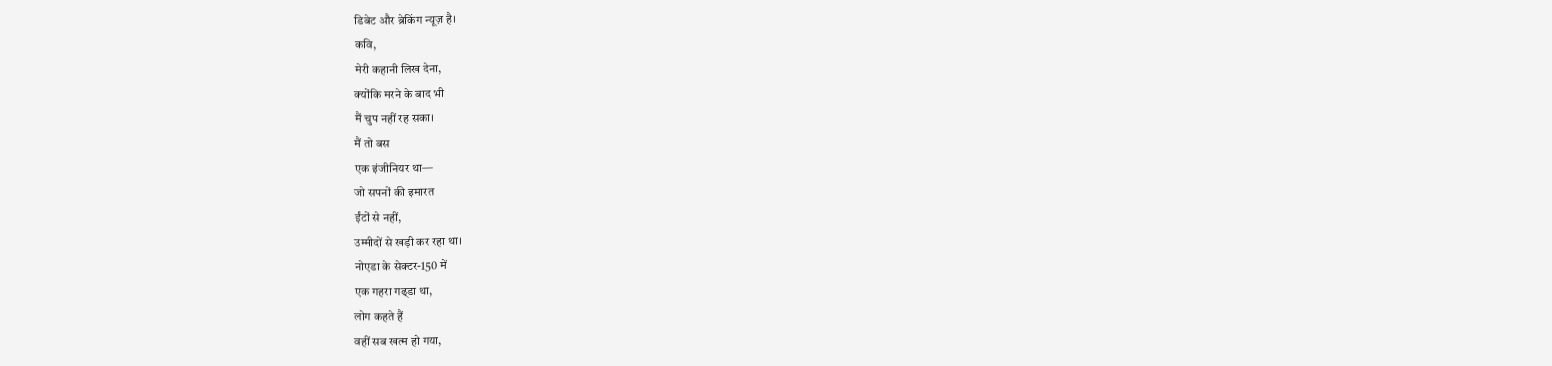डिबेट और ब्रेकिंग न्यूज़ है।
कवि,
मेरी कहानी लिख देना,
क्योंकि मरने के बाद भी
मैं चुप नहीं रह सका।
मैं तो बस
एक इंजीनियर था—
जो सपनों की इमारत
ईंटों से नहीं,
उम्मीदों से खड़ी कर रहा था।
नोएडा के सेक्टर-150 में
एक गहरा गढ्डा था,
लोग कहते हैं
वहीं सब खत्म हो गया,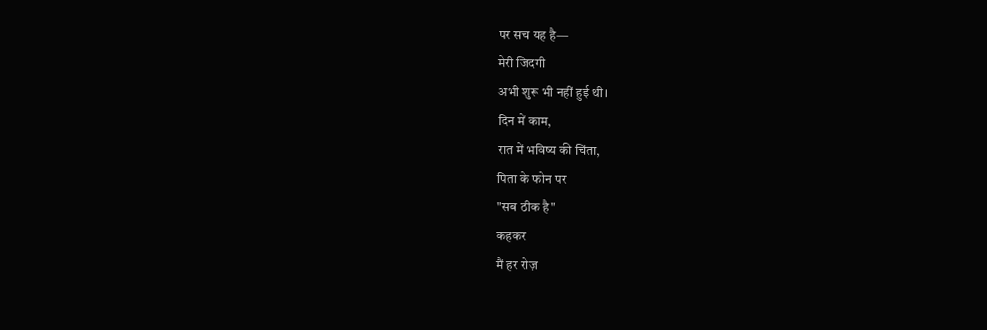पर सच यह है—
मेरी जिदगी
अभी शुरू भी नहीं हुई थी।
दिन में काम,
रात में भविष्य की चिंता,
पिता के फोन पर
"सब ठीक है"
कहकर
मैं हर रोज़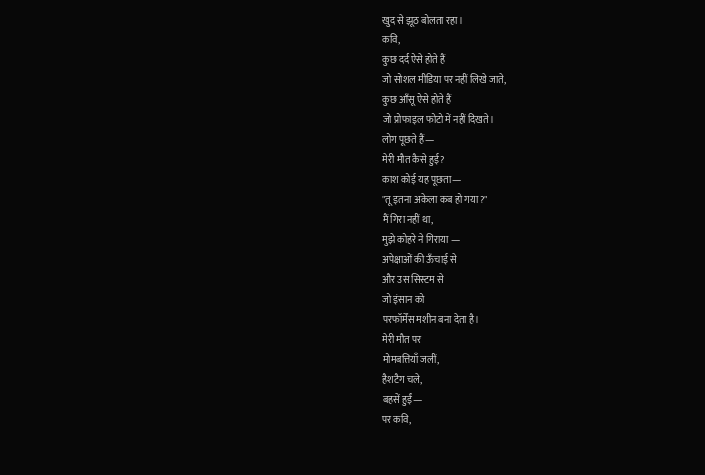खुद से झूठ बोलता रहा।
कवि,
कुछ दर्द ऐसे होते हैं
जो सोशल मीडिया पर नहीं लिखे जाते,
कुछ आँसू ऐसे होते हैं
जो प्रोफाइल फोटो में नहीं दिखते।
लोग पूछते हैं—
मेरी मौत कैसे हुई?
काश कोई यह पूछता—
"तू इतना अकेला कब हो गया?"
मैं गिरा नहीं था,
मुझे कोहरे ने गिराया —
अपेक्षाओं की ऊँचाई से
और उस सिस्टम से
जो इंसान को
परफॉर्मेंस मशीन बना देता है।
मेरी मौत पर
मोमबत्तियाँ जलीं,
हैशटैग चले,
बहसें हुईं—
पर कवि,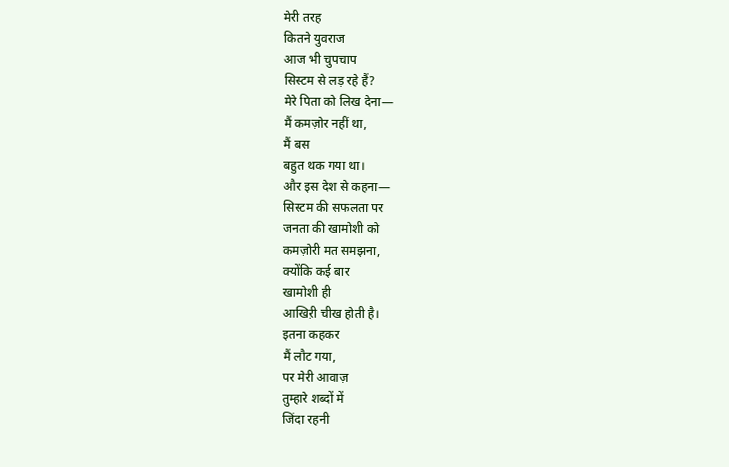मेरी तरह
कितने युवराज
आज भी चुपचाप
सिस्टम से लड़ रहे हैं?
मेरे पिता को लिख देना—
मैं कमज़ोर नहीं था,
मैं बस
बहुत थक गया था।
और इस देश से कहना—
सिस्टम की सफलता पर
जनता की खामोशी को
कमज़ोरी मत समझना,
क्योंकि कई बार
खामोशी ही
आखिऱी चीख होती है।
इतना कहकर
मैं लौट गया,
पर मेरी आवाज़
तुम्हारे शब्दों में
जिंदा रहनी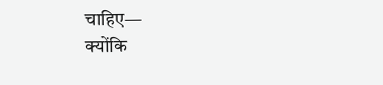चाहिए—
क्योंकि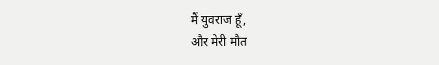मैं युवराज हूँ,
और मेरी मौत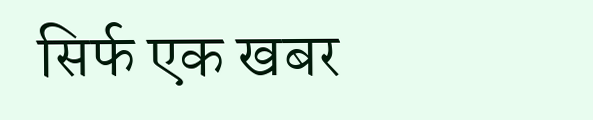सिर्फ एक खबर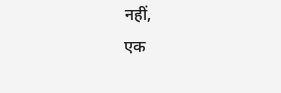नहीं,
एक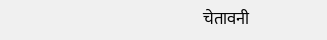चेतावनी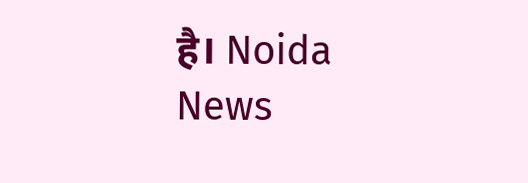है। Noida News